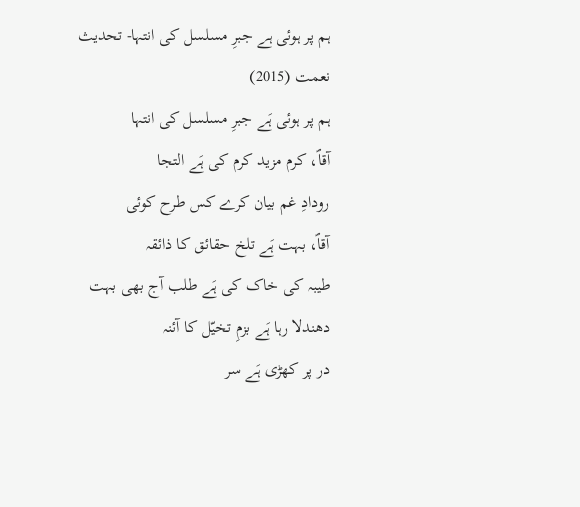ہم پر ہوئی ہے جبرِ مسلسل کی انتہا- تحدیث نعمت (2015)
ہم پر ہوئی ہَے جبرِ مسلسل کی انتہا
آقاؐ، کرم مزید کرم کی ہَے التجا
رودادِ غم بیان کرے کس طرح کوئی
آقاؐ، بہت ہَے تلخ حقائق کا ذائقہ
طیبہ کی خاک کی ہَے طلب آج بھی بہت
دھندلا رہا ہَے بزمِ تخیّل کا آئنہ
در پر کھڑی ہَے سر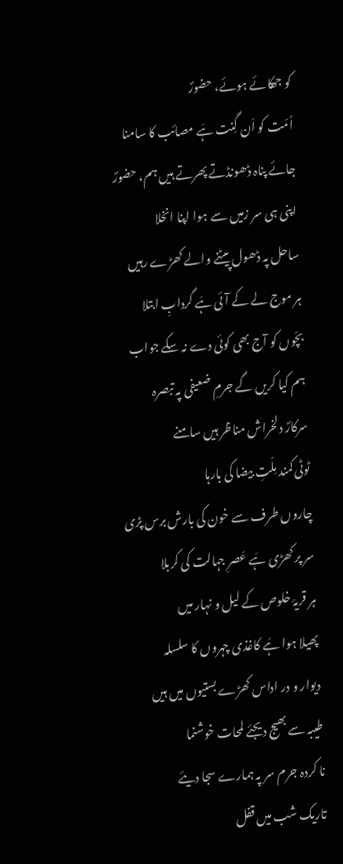کو جھکائے ہوئے، حضورؐ
اُمّت کو اَن گِنت ہَے مصائب کا سامنا
جائے پناہ ڈھونڈتے پھرتے ہیں ہم، حضورؐ
اپنی ہی سر زمیں سے ہوا اپنا انخلا
ساحل پہ ڈھول پیٹنے والے کھڑے رہیں
ہر موج لے کے آئی ہَے گردابِ ابتلا
بچّوں کو آج بھی کوئی دے نہ سکے جواب
ہم کیا کریں گے جرمِ ضعیفی پہ تبصرہ
سرکارؐ دلخراش مناظر ہیں سامنے
ٹوٹی کمند مِلّتِ بیضا کی بارہا
چاروں طرف سے خون کی بارش برس پڑی
سر پر کھڑی ہَے عَصرِ جہالت کی کربلا
ہر قریۂ خلوص کے لیل و نہار میں
پھیلا ہوا ہَے کاغذی چہروں کا سلسلہ
دیوار و در اداس کھڑے بستیوں میں ہیں
طیبہ سے بھیج دیجئے لمحات خوشنما
نا کردہ جرم سر پہ ہمارے سجا دیئے
تاریک شب میں قفل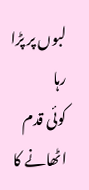لبوں پر پڑا رہا
کوئی قدم اٹھانے کا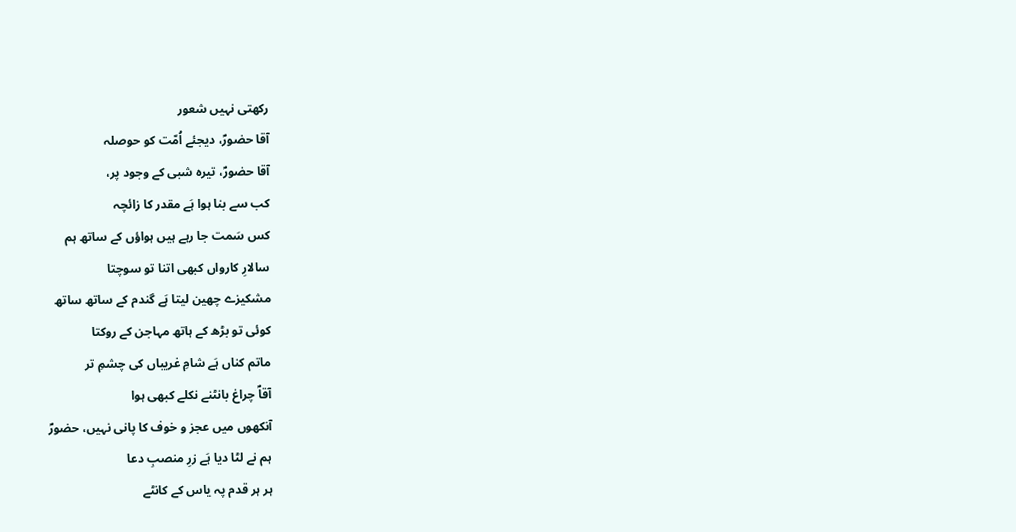رکھتی نہیں شعور
آقا حضورؐ، دیجئے اُمّت کو حوصلہ
آقا حضورؐ، تیرہ شبی کے وجود پر،
کب سے بنا ہوا ہَے مقدر کا زائچہ
کس سَمت جا رہے ہیں ہواؤں کے ساتھ ہم
سالارِ کارواں کبھی اتنا تو سوچتا
مشکیزے چھین لیتا ہَے گندم کے ساتھ ساتھ
کوئی تو بڑھ کے ہاتھ مہاجن کے روکتا
ماتم کناں ہَے شامِ غریباں کی چشمِ تر
آقاؐ چراغ بانٹنے نکلے کبھی ہوا
آنکھوں میں عجز و خوف کا پانی نہیں، حضورؐ
ہم نے لٹا دیا ہَے زرِ منصبِ دعا
ہر ہر قدم پہ یاس کے کانٹے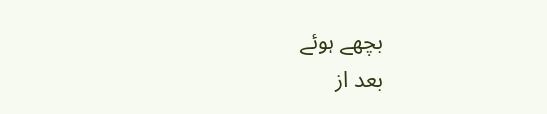بچھے ہوئے
بعد از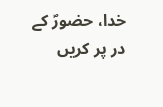خدا، حضورؐ کے در پر کریں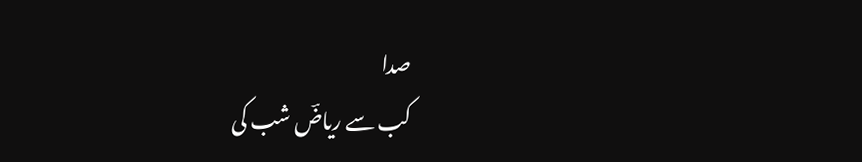صدا
کب سے ریاضؔ شب کی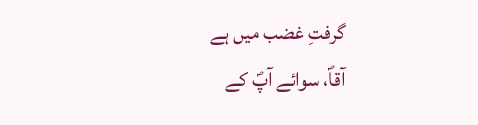گرفتِ غضب میں ہے
آقاؐ، سوائے آپؐ کے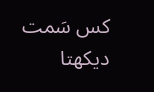کس سَمت دیکھتا